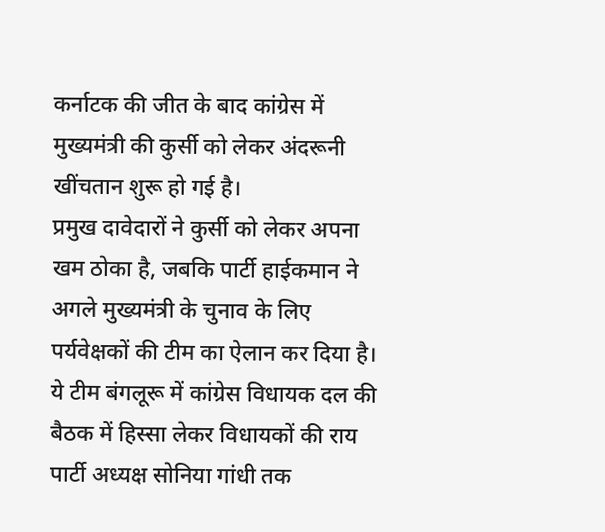कर्नाटक की जीत के बाद कांग्रेस में मुख्यमंत्री की कुर्सी को लेकर अंदरूनी खींचतान शुरू हो गई है।
प्रमुख दावेदारों ने कुर्सी को लेकर अपना खम ठोका है, जबकि पार्टी हाईकमान ने अगले मुख्यमंत्री के चुनाव के लिए पर्यवेक्षकों की टीम का ऐलान कर दिया है।
ये टीम बंगलूरू में कांग्रेस विधायक दल की बैठक में हिस्सा लेकर विधायकों की राय पार्टी अध्यक्ष सोनिया गांधी तक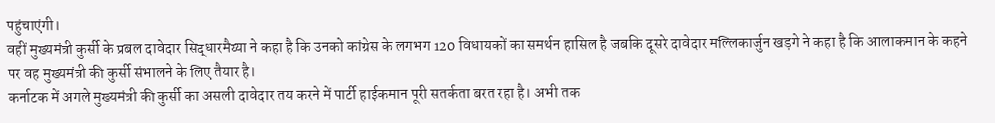पहुंचाएंगी।
वहीं मुख्यमंत्री कुर्सी के प्रबल दावेदार सिद्धारमैय्या ने कहा है कि उनको कांग्रेस के लगभग 120 विधायकों का समर्थन हासिल है जबकि दूसरे दावेदार मल्लिकार्जुन खड़गे ने कहा है कि आलाकमान के कहने पर वह मुख्यमंत्री की कुर्सी संभालने के लिए तैयार है।
कर्नाटक में अगले मुख्यमंत्री की कुर्सी का असली दावेदार तय करने में पार्टी हाईकमान पूरी सतर्कता बरत रहा है। अभी तक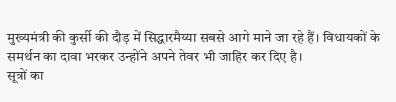मुख्यमंत्री की कुर्सी की दौड़ में सिद्धारमैय्या सबसे आगे माने जा रहे हैं। विधायकों के समर्थन का दावा भरकर उन्होंने अपने तेवर भी जाहिर कर दिए है।
सूत्रों का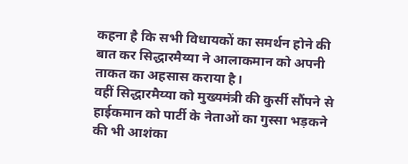कहना है कि सभी विधायकों का समर्थन होने की बात कर सिद्धारमैय्या ने आलाकमान को अपनी ताकत का अहसास कराया है।
वहीं सिद्धारमैय्या को मुख्यमंत्री की कुर्सी सौंपने से हाईकमान को पार्टी के नेताओं का गुस्सा भड़कने की भी आशंका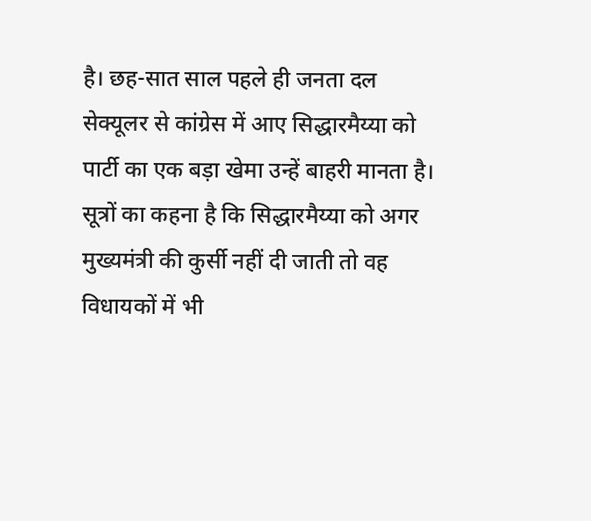है। छह-सात साल पहले ही जनता दल सेक्यूलर से कांग्रेस में आए सिद्धारमैय्या को पार्टी का एक बड़ा खेमा उन्हें बाहरी मानता है।
सूत्रों का कहना है कि सिद्धारमैय्या को अगर मुख्यमंत्री की कुर्सी नहीं दी जाती तो वह विधायकों में भी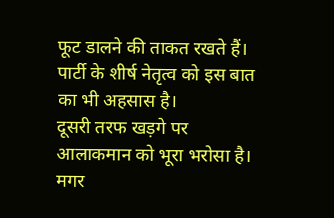फूट डालने की ताकत रखते हैं। पार्टी के शीर्ष नेतृत्व को इस बात का भी अहसास है।
दूसरी तरफ खड़गे पर आलाकमान को भूरा भरोसा है। मगर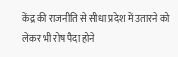केंद्र की राजनीति से सीधा प्रदेश में उतारने को लेकर भी रोष पैदा होने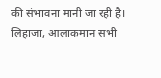की संभावना मानी जा रही है।
लिहाजा, आलाकमान सभी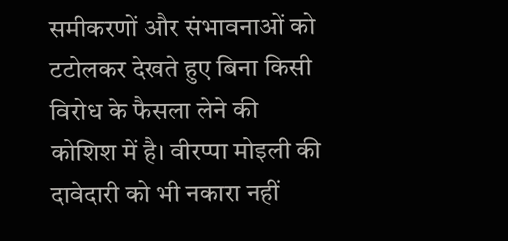समीकरणों और संभावनाओं को टटोलकर देखते हुए बिना किसी विरोध के फैसला लेने की कोशिश में है। वीरप्पा मोइली की दावेदारी को भी नकारा नहीं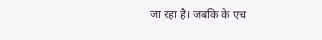जा रहा है। जबकि के एच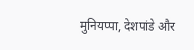मुनियप्पा, देशपांडे और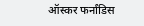ऑस्कर फर्नांडिस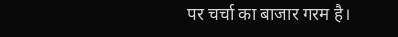पर चर्चा का बाजार गरम है।